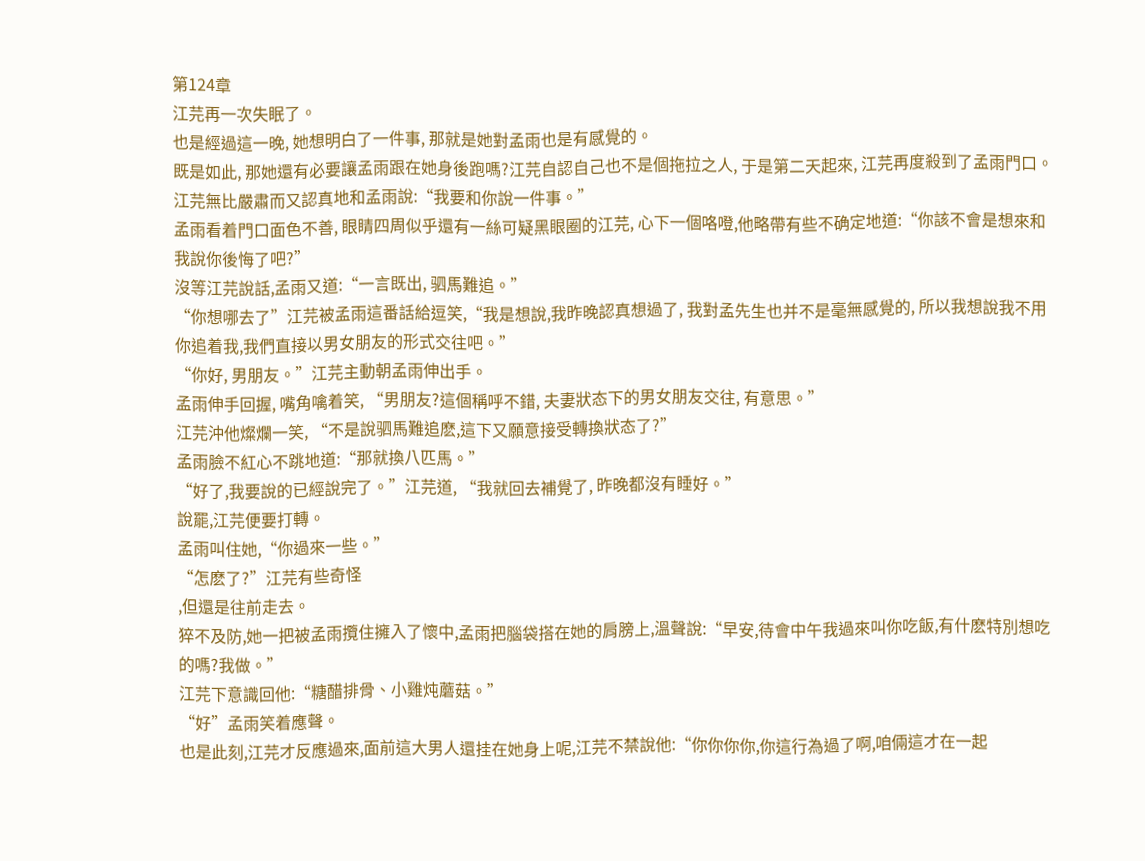第124章
江芫再一次失眠了。
也是經過這一晚, 她想明白了一件事, 那就是她對孟雨也是有感覺的。
既是如此, 那她還有必要讓孟雨跟在她身後跑嗎?江芫自認自己也不是個拖拉之人, 于是第二天起來, 江芫再度殺到了孟雨門口。
江芫無比嚴肅而又認真地和孟雨說:“我要和你說一件事。”
孟雨看着門口面色不善, 眼睛四周似乎還有一絲可疑黑眼圈的江芫, 心下一個咯噔,他略帶有些不确定地道:“你該不會是想來和我說你後悔了吧?”
沒等江芫說話,孟雨又道:“一言既出, 驷馬難追。”
“你想哪去了”江芫被孟雨這番話給逗笑,“我是想說,我昨晚認真想過了, 我對孟先生也并不是毫無感覺的, 所以我想說我不用你追着我,我們直接以男女朋友的形式交往吧。”
“你好, 男朋友。”江芫主動朝孟雨伸出手。
孟雨伸手回握, 嘴角噙着笑, “男朋友?這個稱呼不錯, 夫妻狀态下的男女朋友交往, 有意思。”
江芫沖他燦爛一笑, “不是說驷馬難追麽,這下又願意接受轉換狀态了?”
孟雨臉不紅心不跳地道:“那就換八匹馬。”
“好了,我要說的已經說完了。”江芫道, “我就回去補覺了, 昨晚都沒有睡好。”
說罷,江芫便要打轉。
孟雨叫住她,“你過來一些。”
“怎麽了?”江芫有些奇怪
,但還是往前走去。
猝不及防,她一把被孟雨攬住擁入了懷中,孟雨把腦袋搭在她的肩膀上,溫聲說:“早安,待會中午我過來叫你吃飯,有什麽特別想吃的嗎?我做。”
江芫下意識回他:“糖醋排骨、小雞炖蘑菇。”
“好”孟雨笑着應聲。
也是此刻,江芫才反應過來,面前這大男人還挂在她身上呢,江芫不禁說他:“你你你你,你這行為過了啊,咱倆這才在一起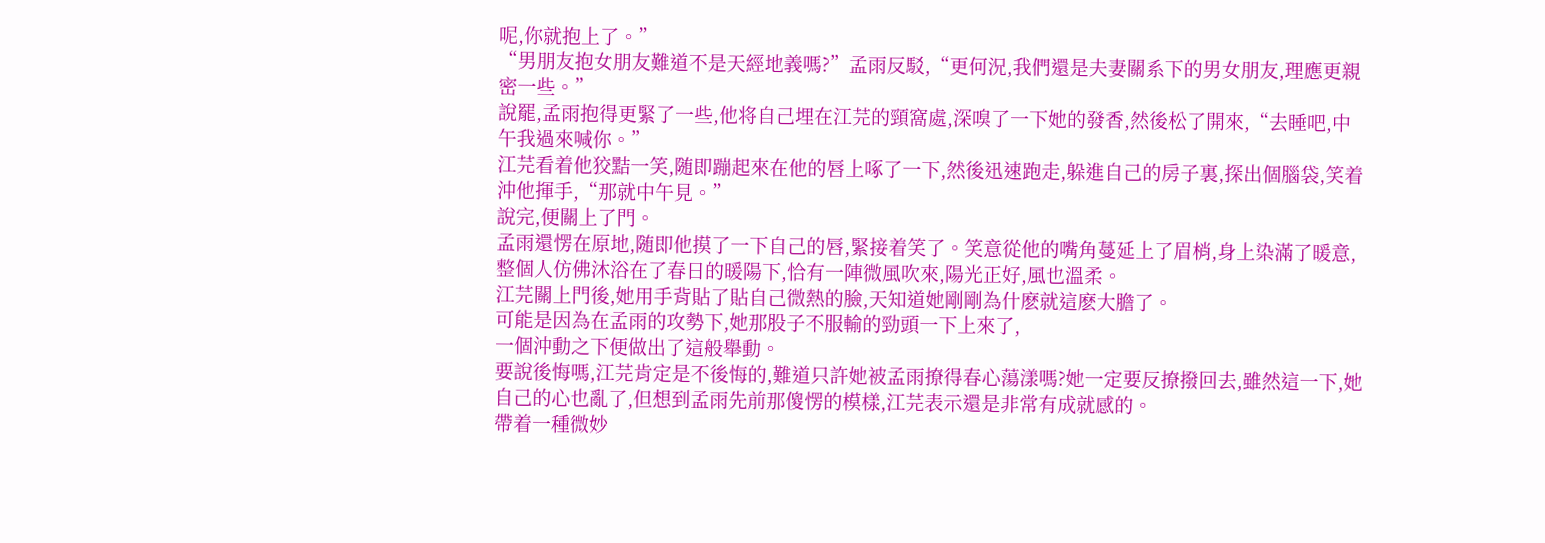呢,你就抱上了。”
“男朋友抱女朋友難道不是天經地義嗎?”孟雨反駁,“更何況,我們還是夫妻關系下的男女朋友,理應更親密一些。”
說罷,孟雨抱得更緊了一些,他将自己埋在江芫的頸窩處,深嗅了一下她的發香,然後松了開來,“去睡吧,中午我過來喊你。”
江芫看着他狡黠一笑,随即蹦起來在他的唇上啄了一下,然後迅速跑走,躲進自己的房子裏,探出個腦袋,笑着沖他揮手,“那就中午見。”
說完,便關上了門。
孟雨還愣在原地,随即他摸了一下自己的唇,緊接着笑了。笑意從他的嘴角蔓延上了眉梢,身上染滿了暖意,整個人仿佛沐浴在了春日的暖陽下,恰有一陣微風吹來,陽光正好,風也溫柔。
江芫關上門後,她用手背貼了貼自己微熱的臉,天知道她剛剛為什麽就這麽大膽了。
可能是因為在孟雨的攻勢下,她那股子不服輸的勁頭一下上來了,
一個沖動之下便做出了這般舉動。
要說後悔嗎,江芫肯定是不後悔的,難道只許她被孟雨撩得春心蕩漾嗎?她一定要反撩撥回去,雖然這一下,她自己的心也亂了,但想到孟雨先前那傻愣的模樣,江芫表示還是非常有成就感的。
帶着一種微妙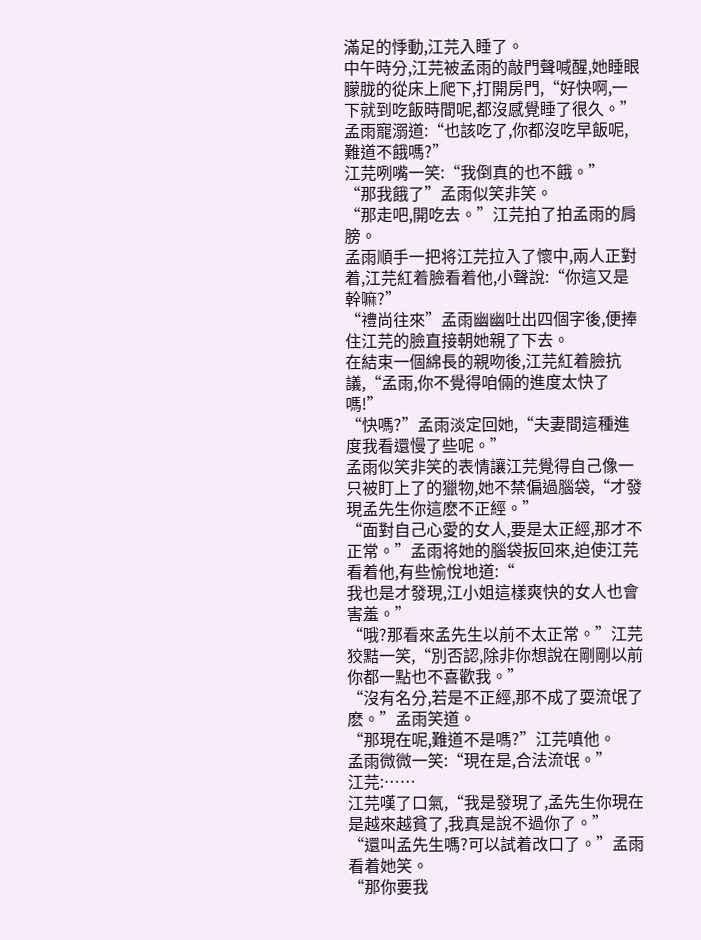滿足的悸動,江芫入睡了。
中午時分,江芫被孟雨的敲門聲喊醒,她睡眼朦胧的從床上爬下,打開房門,“好快啊,一下就到吃飯時間呢,都沒感覺睡了很久。”
孟雨寵溺道:“也該吃了,你都沒吃早飯呢,難道不餓嗎?”
江芫咧嘴一笑:“我倒真的也不餓。”
“那我餓了”孟雨似笑非笑。
“那走吧,開吃去。”江芫拍了拍孟雨的肩膀。
孟雨順手一把将江芫拉入了懷中,兩人正對着,江芫紅着臉看着他,小聲說:“你這又是幹嘛?”
“禮尚往來”孟雨幽幽吐出四個字後,便捧住江芫的臉直接朝她親了下去。
在結束一個綿長的親吻後,江芫紅着臉抗議,“孟雨,你不覺得咱倆的進度太快了嗎!”
“快嗎?”孟雨淡定回她,“夫妻間這種進度我看還慢了些呢。”
孟雨似笑非笑的表情讓江芫覺得自己像一只被盯上了的獵物,她不禁偏過腦袋,“才發現孟先生你這麽不正經。”
“面對自己心愛的女人,要是太正經,那才不正常。”孟雨将她的腦袋扳回來,迫使江芫看着他,有些愉悅地道:“
我也是才發現,江小姐這樣爽快的女人也會害羞。”
“哦?那看來孟先生以前不太正常。”江芫狡黠一笑,“別否認,除非你想說在剛剛以前你都一點也不喜歡我。”
“沒有名分,若是不正經,那不成了耍流氓了麽。”孟雨笑道。
“那現在呢,難道不是嗎?”江芫嗔他。
孟雨微微一笑:“現在是,合法流氓。”
江芫:……
江芫嘆了口氣,“我是發現了,孟先生你現在是越來越貧了,我真是說不過你了。”
“還叫孟先生嗎?可以試着改口了。”孟雨看着她笑。
“那你要我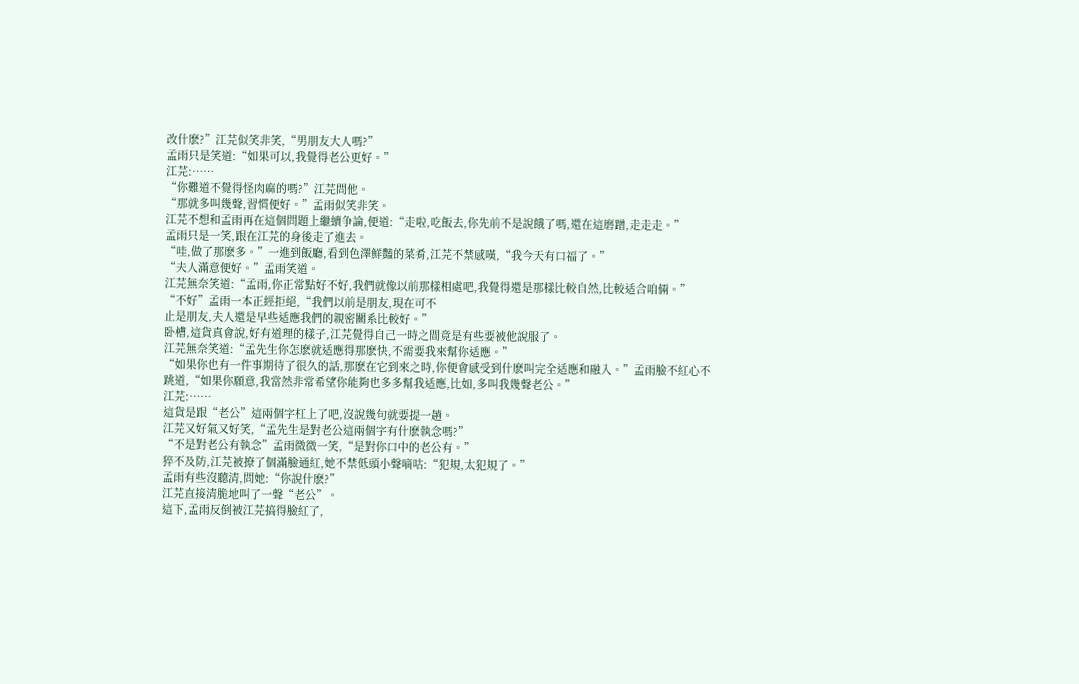改什麽?”江芫似笑非笑,“男朋友大人嗎?”
孟雨只是笑道:“如果可以,我覺得老公更好。”
江芫:……
“你難道不覺得怪肉麻的嗎?”江芫問他。
“那就多叫幾聲,習慣便好。”孟雨似笑非笑。
江芫不想和孟雨再在這個問題上繼續争論,便道:“走啦,吃飯去,你先前不是說餓了嗎,還在這磨蹭,走走走。”
孟雨只是一笑,跟在江芫的身後走了進去。
“哇,做了那麽多。”一進到飯廳,看到色澤鮮豔的菜肴,江芫不禁感嘆,“我今天有口福了。”
“夫人滿意便好。”孟雨笑道。
江芫無奈笑道:“孟雨,你正常點好不好,我們就像以前那樣相處吧,我覺得還是那樣比較自然,比較适合咱倆。”
“不好”孟雨一本正經拒絕,“我們以前是朋友,現在可不
止是朋友,夫人還是早些适應我們的親密關系比較好。”
卧槽,這貨真會說,好有道理的樣子,江芫覺得自己一時之間竟是有些要被他說服了。
江芫無奈笑道:“孟先生你怎麽就适應得那麽快,不需要我來幫你适應。”
“如果你也有一件事期待了很久的話,那麽在它到來之時,你便會感受到什麽叫完全适應和融入。”孟雨臉不紅心不跳道,“如果你願意,我當然非常希望你能夠也多多幫我适應,比如,多叫我幾聲老公。”
江芫:……
這貨是跟“老公”這兩個字杠上了吧,沒說幾句就要提一趟。
江芫又好氣又好笑,“孟先生是對老公這兩個字有什麽執念嗎?”
“不是對老公有執念”孟雨微微一笑,“是對你口中的老公有。”
猝不及防,江芫被撩了個滿臉通紅,她不禁低頭小聲嘀咕:“犯規,太犯規了。”
孟雨有些沒聽清,問她:“你說什麽?”
江芫直接清脆地叫了一聲“老公”。
這下,孟雨反倒被江芫搞得臉紅了,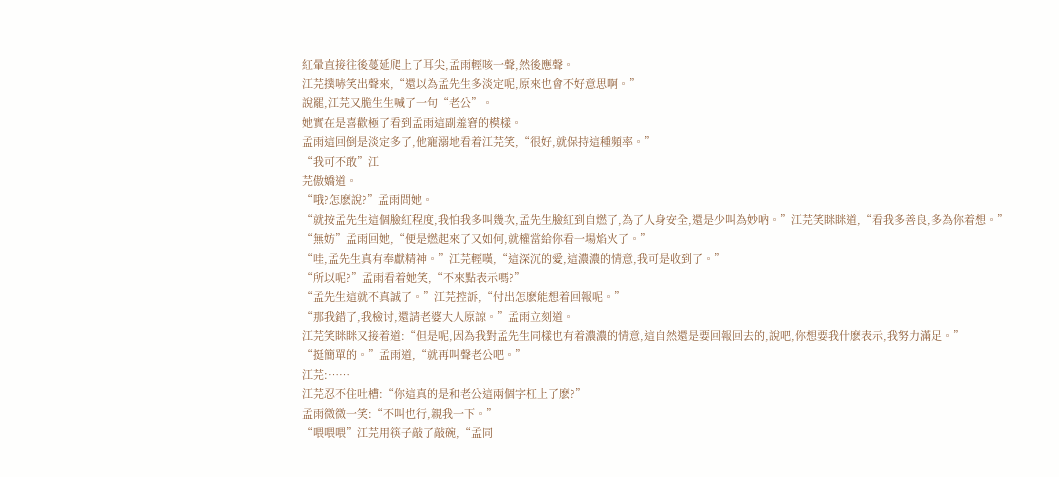紅暈直接往後蔓延爬上了耳尖,孟雨輕咳一聲,然後應聲。
江芫撲哧笑出聲來,“還以為孟先生多淡定呢,原來也會不好意思啊。”
說罷,江芫又脆生生喊了一句“老公”。
她實在是喜歡極了看到孟雨這副羞窘的模樣。
孟雨這回倒是淡定多了,他寵溺地看着江芫笑,“很好,就保持這種頻率。”
“我可不敢”江
芫傲嬌道。
“哦?怎麽說?”孟雨問她。
“就按孟先生這個臉紅程度,我怕我多叫幾次,孟先生臉紅到自燃了,為了人身安全,還是少叫為妙吶。”江芫笑眯眯道,“看我多善良,多為你着想。”
“無妨”孟雨回她,“便是燃起來了又如何,就權當給你看一場焰火了。”
“哇,孟先生真有奉獻精神。”江芫輕嘆,“這深沉的愛,這濃濃的情意,我可是收到了。”
“所以呢?”孟雨看着她笑,“不來點表示嗎?”
“孟先生這就不真誠了。”江芫控訴,“付出怎麽能想着回報呢。”
“那我錯了,我檢讨,還請老婆大人原諒。”孟雨立刻道。
江芫笑眯眯又接着道:“但是呢,因為我對孟先生同樣也有着濃濃的情意,這自然還是要回報回去的,說吧,你想要我什麽表示,我努力滿足。”
“挺簡單的。”孟雨道,“就再叫聲老公吧。”
江芫:……
江芫忍不住吐槽:“你這真的是和老公這兩個字杠上了麽?”
孟雨微微一笑:“不叫也行,親我一下。”
“喂喂喂”江芫用筷子敲了敲碗,“孟同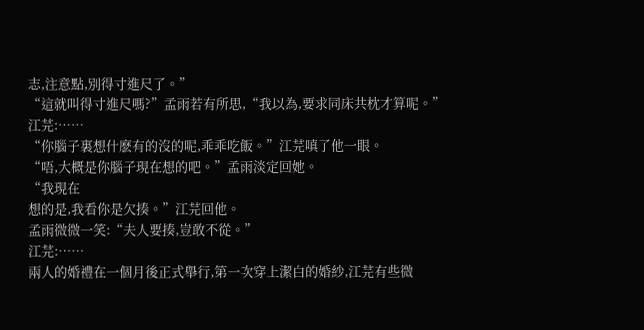志,注意點,別得寸進尺了。”
“這就叫得寸進尺嗎?”孟雨若有所思,“我以為,要求同床共枕才算呢。”
江芫:……
“你腦子裏想什麽有的沒的呢,乖乖吃飯。”江芫嗔了他一眼。
“唔,大概是你腦子現在想的吧。”孟雨淡定回她。
“我現在
想的是,我看你是欠揍。”江芫回他。
孟雨微微一笑:“夫人要揍,豈敢不從。”
江芫:……
兩人的婚禮在一個月後正式舉行,第一次穿上潔白的婚紗,江芫有些微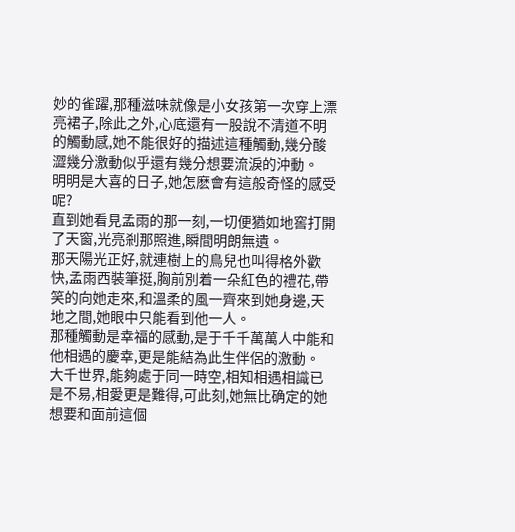妙的雀躍,那種滋味就像是小女孩第一次穿上漂亮裙子,除此之外,心底還有一股說不清道不明的觸動感,她不能很好的描述這種觸動,幾分酸澀幾分激動似乎還有幾分想要流淚的沖動。
明明是大喜的日子,她怎麽會有這般奇怪的感受呢?
直到她看見孟雨的那一刻,一切便猶如地窖打開了天窗,光亮剎那照進,瞬間明朗無遺。
那天陽光正好,就連樹上的鳥兒也叫得格外歡快,孟雨西裝筆挺,胸前別着一朵紅色的禮花,帶笑的向她走來,和溫柔的風一齊來到她身邊,天地之間,她眼中只能看到他一人。
那種觸動是幸福的感動,是于千千萬萬人中能和他相遇的慶幸,更是能結為此生伴侶的激動。
大千世界,能夠處于同一時空,相知相遇相識已是不易,相愛更是難得,可此刻,她無比确定的她想要和面前這個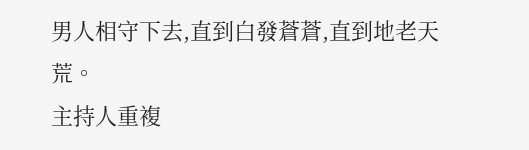男人相守下去,直到白發蒼蒼,直到地老天荒。
主持人重複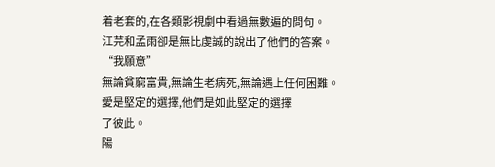着老套的,在各類影視劇中看過無數遍的問句。
江芫和孟雨卻是無比虔誠的說出了他們的答案。
“我願意”
無論貧窮富貴,無論生老病死,無論遇上任何困難。
愛是堅定的選擇,他們是如此堅定的選擇
了彼此。
陽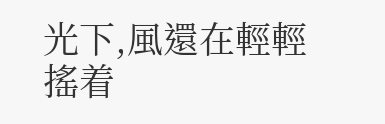光下,風還在輕輕搖着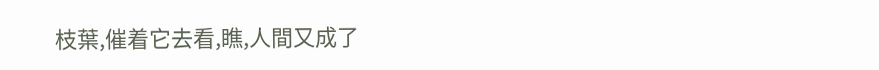枝葉,催着它去看,瞧,人間又成了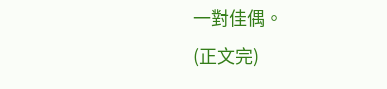一對佳偶。
(正文完)